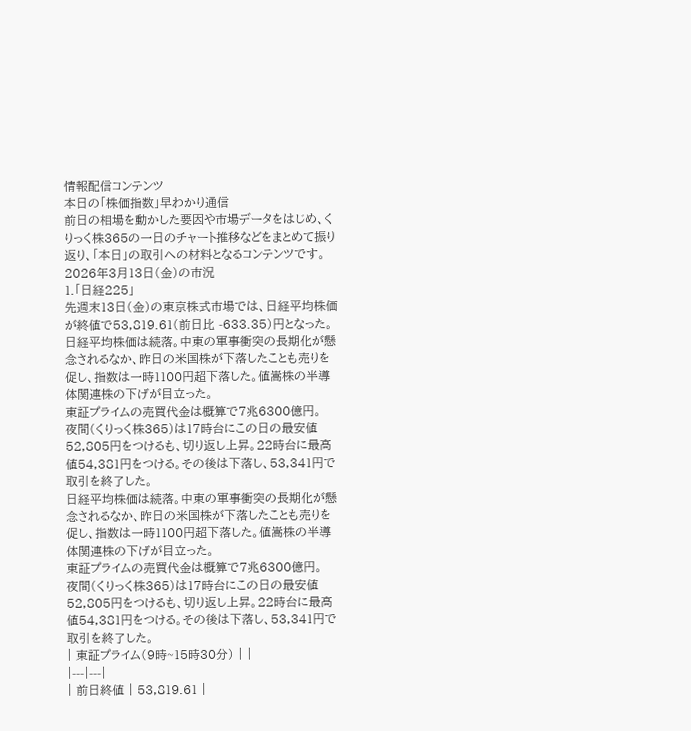情報配信コンテンツ
本日の「株価指数」早わかり通信
前日の相場を動かした要因や市場データをはじめ、くりっく株365の一日のチャート推移などをまとめて振り返り、「本日」の取引への材料となるコンテンツです。
2026年3月13日(金)の市況
1.「日経225」
先週末13日(金)の東京株式市場では、日経平均株価が終値で53,819.61(前日比 -633.35)円となった。
日経平均株価は続落。中東の軍事衝突の長期化が懸念されるなか、昨日の米国株が下落したことも売りを促し、指数は一時1100円超下落した。値嵩株の半導体関連株の下げが目立った。
東証プライムの売買代金は概算で7兆6300億円。
夜間(くりっく株365)は17時台にこの日の最安値52,805円をつけるも、切り返し上昇。22時台に最高値54,381円をつける。その後は下落し、53,341円で取引を終了した。
日経平均株価は続落。中東の軍事衝突の長期化が懸念されるなか、昨日の米国株が下落したことも売りを促し、指数は一時1100円超下落した。値嵩株の半導体関連株の下げが目立った。
東証プライムの売買代金は概算で7兆6300億円。
夜間(くりっく株365)は17時台にこの日の最安値52,805円をつけるも、切り返し上昇。22時台に最高値54,381円をつける。その後は下落し、53,341円で取引を終了した。
| 東証プライム(9時~15時30分) | |
|---|---|
| 前日終値 | 53,819.61 |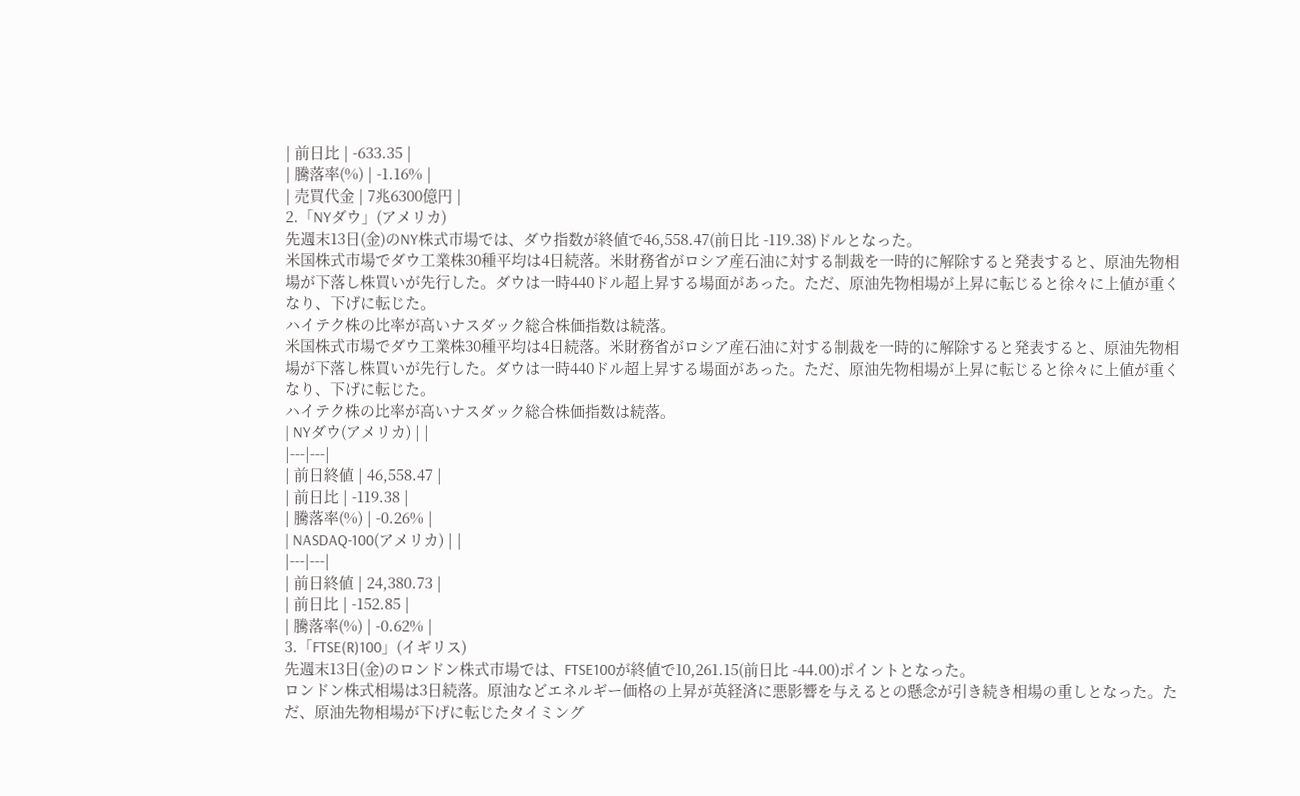| 前日比 | -633.35 |
| 騰落率(%) | -1.16% |
| 売買代金 | 7兆6300億円 |
2.「NYダウ」(アメリカ)
先週末13日(金)のNY株式市場では、ダウ指数が終値で46,558.47(前日比 -119.38)ドルとなった。
米国株式市場でダウ工業株30種平均は4日続落。米財務省がロシア産石油に対する制裁を一時的に解除すると発表すると、原油先物相場が下落し株買いが先行した。ダウは一時440ドル超上昇する場面があった。ただ、原油先物相場が上昇に転じると徐々に上値が重くなり、下げに転じた。
ハイテク株の比率が高いナスダック総合株価指数は続落。
米国株式市場でダウ工業株30種平均は4日続落。米財務省がロシア産石油に対する制裁を一時的に解除すると発表すると、原油先物相場が下落し株買いが先行した。ダウは一時440ドル超上昇する場面があった。ただ、原油先物相場が上昇に転じると徐々に上値が重くなり、下げに転じた。
ハイテク株の比率が高いナスダック総合株価指数は続落。
| NYダウ(アメリカ) | |
|---|---|
| 前日終値 | 46,558.47 |
| 前日比 | -119.38 |
| 騰落率(%) | -0.26% |
| NASDAQ-100(アメリカ) | |
|---|---|
| 前日終値 | 24,380.73 |
| 前日比 | -152.85 |
| 騰落率(%) | -0.62% |
3.「FTSE(R)100」(イギリス)
先週末13日(金)のロンドン株式市場では、FTSE100が終値で10,261.15(前日比 -44.00)ポイントとなった。
ロンドン株式相場は3日続落。原油などエネルギー価格の上昇が英経済に悪影響を与えるとの懸念が引き続き相場の重しとなった。ただ、原油先物相場が下げに転じたタイミング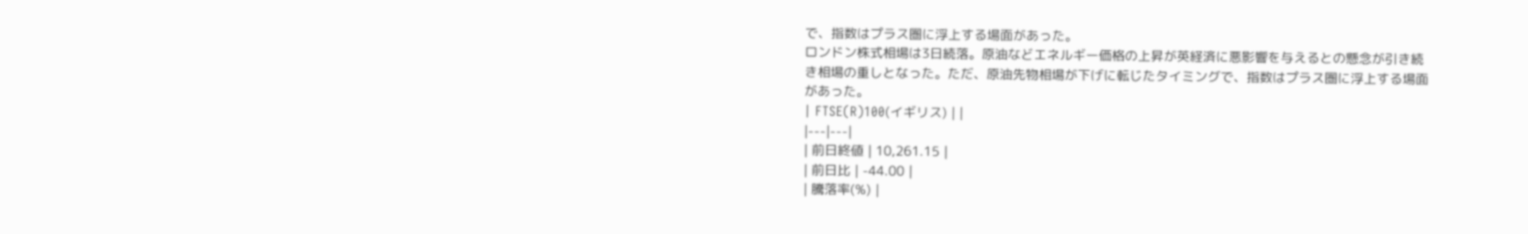で、指数はプラス圏に浮上する場面があった。
ロンドン株式相場は3日続落。原油などエネルギー価格の上昇が英経済に悪影響を与えるとの懸念が引き続き相場の重しとなった。ただ、原油先物相場が下げに転じたタイミングで、指数はプラス圏に浮上する場面があった。
| FTSE(R)100(イギリス) | |
|---|---|
| 前日終値 | 10,261.15 |
| 前日比 | -44.00 |
| 騰落率(%) |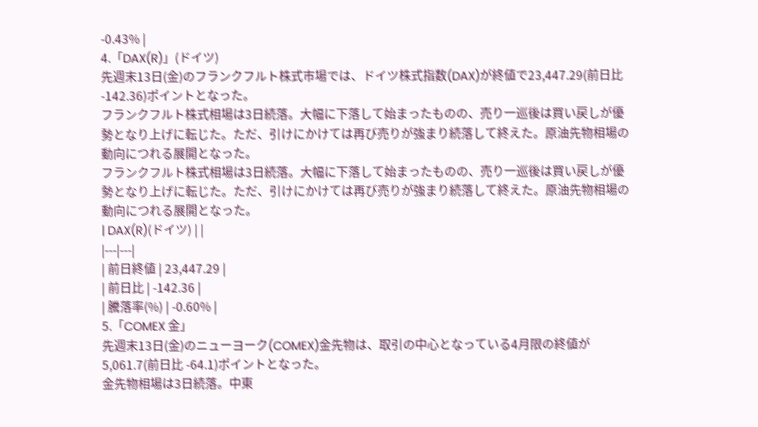-0.43% |
4.「DAX(R)」(ドイツ)
先週末13日(金)のフランクフルト株式市場では、ドイツ株式指数(DAX)が終値で23,447.29(前日比 -142.36)ポイントとなった。
フランクフルト株式相場は3日続落。大幅に下落して始まったものの、売り一巡後は買い戻しが優勢となり上げに転じた。ただ、引けにかけては再び売りが強まり続落して終えた。原油先物相場の動向につれる展開となった。
フランクフルト株式相場は3日続落。大幅に下落して始まったものの、売り一巡後は買い戻しが優勢となり上げに転じた。ただ、引けにかけては再び売りが強まり続落して終えた。原油先物相場の動向につれる展開となった。
| DAX(R)(ドイツ) | |
|---|---|
| 前日終値 | 23,447.29 |
| 前日比 | -142.36 |
| 騰落率(%) | -0.60% |
5.「COMEX 金」
先週末13日(金)のニューヨーク(COMEX)金先物は、取引の中心となっている4月限の終値が5,061.7(前日比 -64.1)ポイントとなった。
金先物相場は3日続落。中東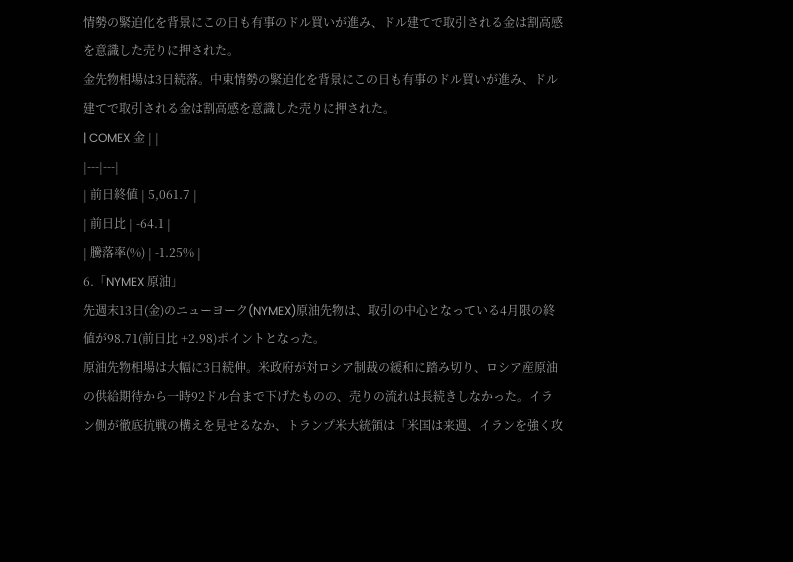情勢の緊迫化を背景にこの日も有事のドル買いが進み、ドル建てで取引される金は割高感を意識した売りに押された。
金先物相場は3日続落。中東情勢の緊迫化を背景にこの日も有事のドル買いが進み、ドル建てで取引される金は割高感を意識した売りに押された。
| COMEX 金 | |
|---|---|
| 前日終値 | 5,061.7 |
| 前日比 | -64.1 |
| 騰落率(%) | -1.25% |
6.「NYMEX 原油」
先週末13日(金)のニューヨーク(NYMEX)原油先物は、取引の中心となっている4月限の終値が98.71(前日比 +2.98)ポイントとなった。
原油先物相場は大幅に3日続伸。米政府が対ロシア制裁の緩和に踏み切り、ロシア産原油の供給期待から一時92ドル台まで下げたものの、売りの流れは長続きしなかった。イラン側が徹底抗戦の構えを見せるなか、トランプ米大統領は「米国は来週、イランを強く攻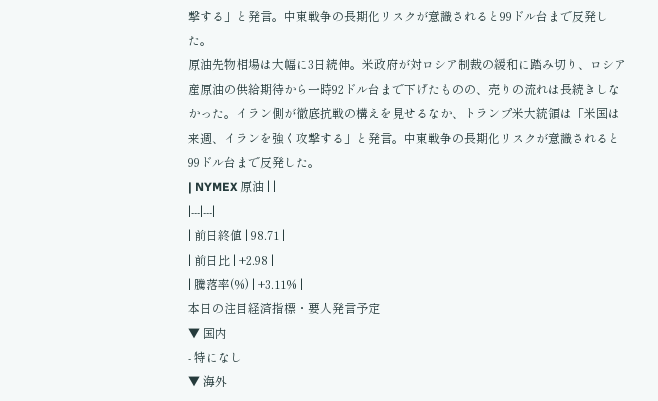撃する」と発言。中東戦争の長期化リスクが意識されると99ドル台まで反発した。
原油先物相場は大幅に3日続伸。米政府が対ロシア制裁の緩和に踏み切り、ロシア産原油の供給期待から一時92ドル台まで下げたものの、売りの流れは長続きしなかった。イラン側が徹底抗戦の構えを見せるなか、トランプ米大統領は「米国は来週、イランを強く攻撃する」と発言。中東戦争の長期化リスクが意識されると99ドル台まで反発した。
| NYMEX 原油 | |
|---|---|
| 前日終値 | 98.71 |
| 前日比 | +2.98 |
| 騰落率(%) | +3.11% |
本日の注目経済指標・要人発言予定
▼ 国内
- 特になし
▼ 海外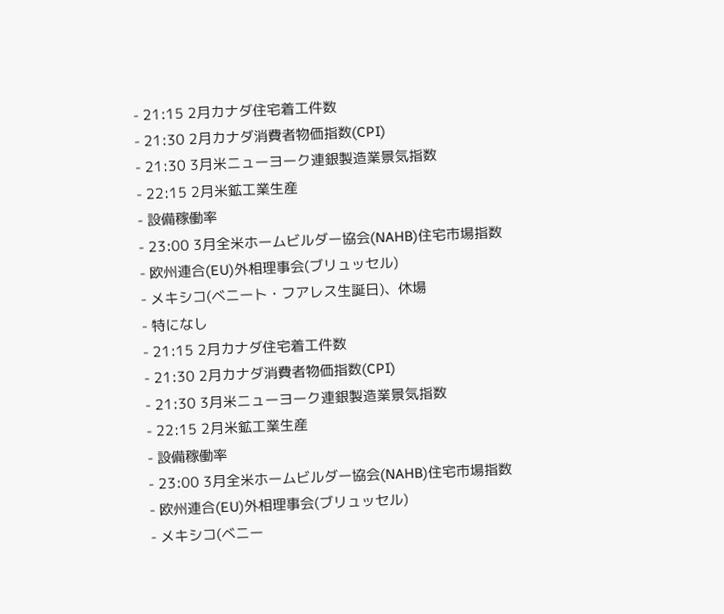- 21:15 2月カナダ住宅着工件数
- 21:30 2月カナダ消費者物価指数(CPI)
- 21:30 3月米ニューヨーク連銀製造業景気指数
- 22:15 2月米鉱工業生産
- 設備稼働率
- 23:00 3月全米ホームビルダー協会(NAHB)住宅市場指数
- 欧州連合(EU)外相理事会(ブリュッセル)
- メキシコ(ベニート・フアレス生誕日)、休場
- 特になし
- 21:15 2月カナダ住宅着工件数
- 21:30 2月カナダ消費者物価指数(CPI)
- 21:30 3月米ニューヨーク連銀製造業景気指数
- 22:15 2月米鉱工業生産
- 設備稼働率
- 23:00 3月全米ホームビルダー協会(NAHB)住宅市場指数
- 欧州連合(EU)外相理事会(ブリュッセル)
- メキシコ(ベニー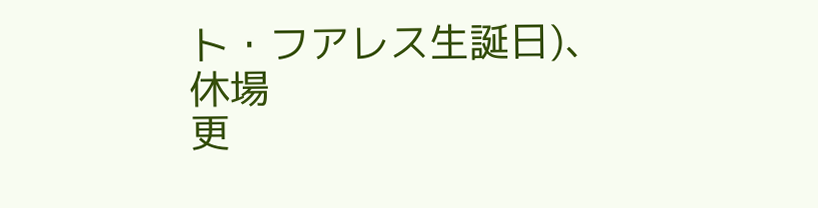ト・フアレス生誕日)、休場
更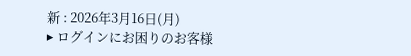新 : 2026年3月16日(月)
▸ ログインにお困りのお客様